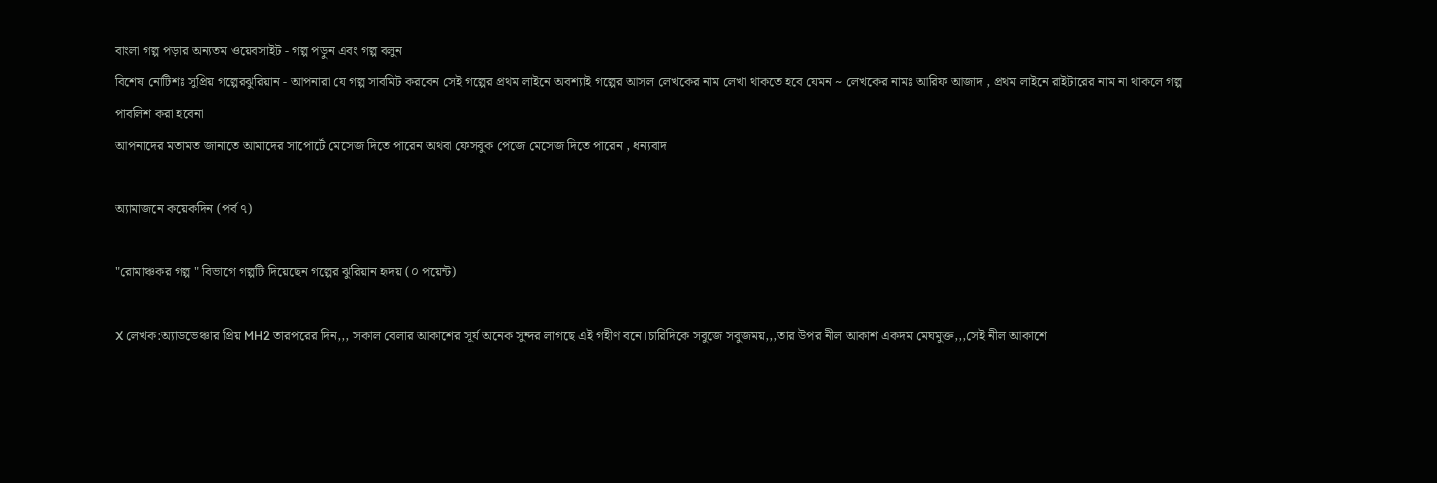বাংলা গল্প পড়ার অন্যতম ওয়েবসাইট - গল্প পড়ুন এবং গল্প বলুন
বিশেষ নোটিশঃ সুপ্রিয় গল্পেরঝুরিয়ান - আপনারা যে গল্প সাবমিট করবেন সেই গল্পের প্রথম লাইনে অবশ্যাই গল্পের আসল লেখকের নাম লেখা থাকতে হবে যেমন ~ লেখকের নামঃ আরিফ আজাদ , প্রথম লাইনে রাইটারের নাম না থাকলে গল্প পাবলিশ করা হবেনা
আপনাদের মতামত জানাতে আমাদের সাপোর্টে মেসেজ দিতে পারেন অথবা ফেসবুক পেজে মেসেজ দিতে পারেন , ধন্যবাদ

অ্যামাজনে কয়েকদিন (পর্ব ৭)

"রোমাঞ্চকর গল্প " বিভাগে গল্পটি দিয়েছেন গল্পের ঝুরিয়ান হৃদয় (০ পয়েন্ট)

X লেখক:অ্যাডভেঞ্চার প্রিয় MH2 তারপরের দিন,,, সকাল বেলার আকাশের সূর্য অনেক সুন্দর লাগছে এই গহীণ বনে।চারিদিকে সবুজে সবুজময়,,,তার উপর নীল আকাশ একদম মেঘমুক্ত,,,সেই নীল আকাশে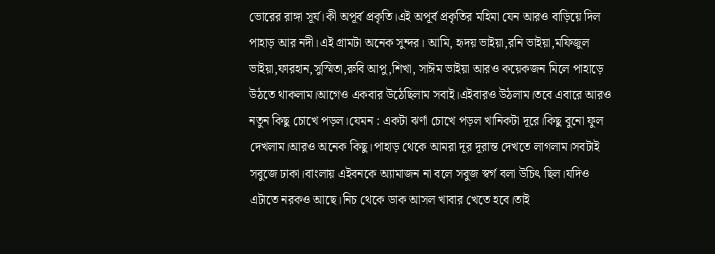ভোরের রাঙ্গা সূর্য।কী অপূর্ব প্রকৃতি।এই অপূর্ব প্রকৃতির মহিমা যেন আরও বাড়িয়ে দিল পাহাড় আর নদী।এই গ্রামটা অনেক সুন্দর। আমি, হৃদয় ভাইয়া,রনি ভাইয়া,মফিজুল ভাইয়া,ফারহান,সুস্মিতা,রুবি আপু,শিখা, সাঈম ভাইয়া আরও কয়েকজন মিলে পাহাড়ে উঠতে থাকলাম।আগেও একবার উঠেছিলাম সবাই।এইবারও উঠলাম।তবে এবারে আরও নতুন কিছু চোখে পড়ল।যেমন : একটা ঝর্ণা চোখে পড়ল খানিকটা দূরে।কিছু বুনো ফুল দেখলাম।আরও অনেক কিছু।পাহাড় থেকে আমরা দূর দূরান্ত দেখতে লাগলাম।সবটাই সবুজে ঢাকা।বাংলায় এইবনকে অ্যামাজন না বলে সবুজ স্বর্গ বলা উচিৎ ছিল।যদিও এটাতে নরকও আছে।নিচ থেকে ডাক আসল খাবার খেতে হবে।তাই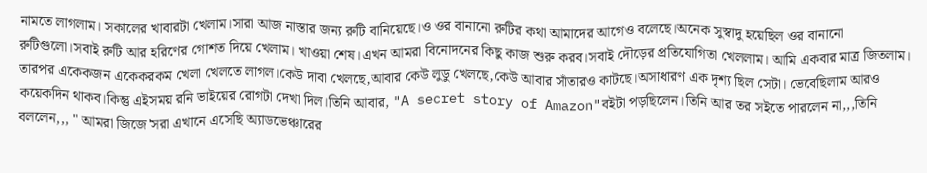নামতে লাগলাম। সকালের খাবারটা খেলাম।সারা আজ নাস্তার জন্য রুটি বানিয়েছে।ও ওর বানানো রুটির কথা আমাদের আগেও বলেছে।অনেক সুস্বাদু হয়েছিল ওর বানানো রুটিগুলো।সবাই রুটি আর হরিণের গোশত দিয়ে খেলাম। খাওয়া শেষ।এখন আমরা বিনোদনের কিছু কাজ শুরু করব।সবাই দৌড়ের প্রতিযোগিতা খেললাম। আমি একবার মাত্র জিতলাম। তারপর একেকজন একেকরকম খেলা খেলতে লাগল।কেউ দাবা খেলছে,আবার কেউ লুডু খেলছে,কেউ আবার সাঁতারও কাটছে।অসাধারণ এক দৃশ্য ছিল সেটা। ভেবেছিলাম আরও কয়েকদিন থাকব।কিন্তু এইসময় রনি ভাইয়ের রোগটা দেখা দিল।তিনি আবার, "A secret story of Amazon"বইটা পড়ছিলেন।তিনি আর তর সইতে পারলেন না,,,তিনি বললেন,,, " আমরা জিজে'সরা এখানে এসেছি অ্যাডভেঞ্চারের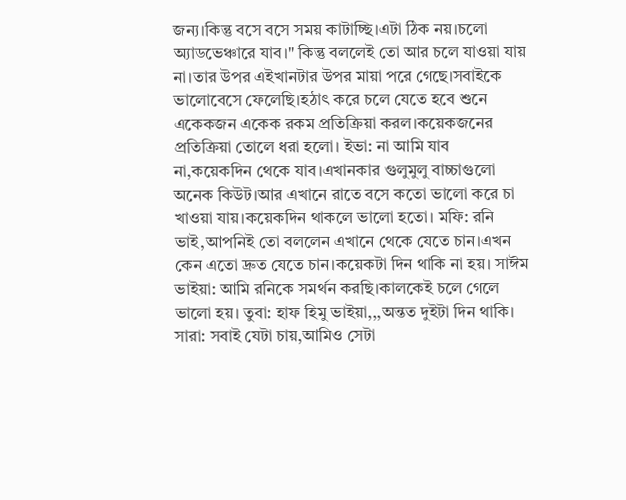জন্য।কিন্তু বসে বসে সময় কাটাচ্ছি।এটা ঠিক নয়।চলো অ্যাডভেঞ্চারে যাব।" কিন্তু বললেই তো আর চলে যাওয়া যায় না।তার উপর এইখানটার উপর মায়া পরে গেছে।সবাইকে ভালোবেসে ফেলেছি।হঠাৎ করে চলে যেতে হবে শুনে একেকজন একেক রকম প্রতিক্রিয়া করল।কয়েকজনের প্রতিক্রিয়া তোলে ধরা হলো। ইভা: না আমি যাব না,কয়েকদিন থেকে যাব।এখানকার গুলুমুলু বাচ্চাগুলো অনেক কিউট।আর এখানে রাতে বসে কতো ভালো করে চা খাওয়া যায়।কয়েকদিন থাকলে ভালো হতো। মফি: রনি ভাই,আপনিই তো বললেন এখানে থেকে যেতে চান।এখন কেন এতো দ্রুত যেতে চান।কয়েকটা দিন থাকি না হয়। সাঈম ভাইয়া: আমি রনিকে সমর্থন করছি।কালকেই চলে গেলে ভালো হয়। তুবা: হাফ হিমু ভাইয়া,,,অন্তত দুইটা দিন থাকি। সারা: সবাই যেটা চায়,আমিও সেটা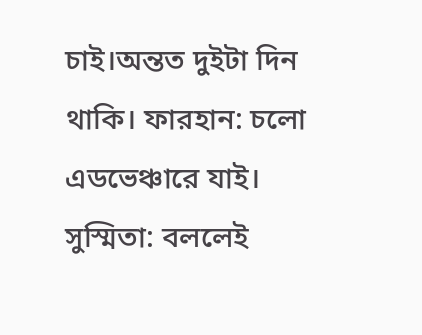চাই।অন্তত দুইটা দিন থাকি। ফারহান: চলো এডভেঞ্চারে যাই। সুস্মিতা: বললেই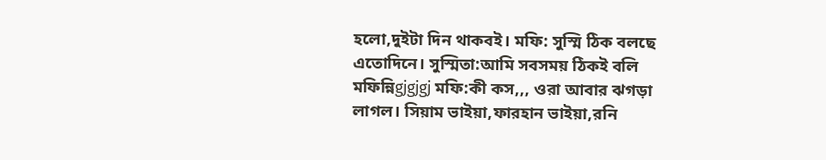হলো,দুইটা দিন থাকবই। মফি: সুস্মি ঠিক বলছে এতোদিনে। সুস্মিতা:আমি সবসময় ঠিকই বলি মফিন্নিgjgjgj মফি:কী কস,,, ওরা আবার ঝগড়া লাগল। সিয়াম ভাইয়া,ফারহান ভাইয়া,রনি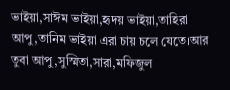ভাইয়া,সাঈম ভাইয়া,হৃদয় ভাইয়া,তাহিরা আপু,তানিম ভাইয়া এরা চায় চলে যেতে।আর তুবা আপু,সুস্মিতা,সারা,মফিজুল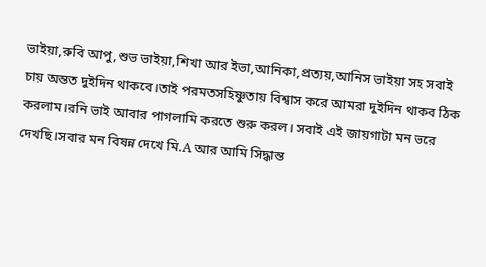ভাইয়া,রুবি আপু,শুভ ভাইয়া,শিখা আর ইভা,আনিকা,প্রত্যয়,আনিস ভাইয়া সহ সবাই চায় অন্তত দুইদিন থাকবে।তাই পরমতসহিষ্ণুতায় বিশ্বাস করে আমরা দুইদিন থাকব ঠিক করলাম।রনি ভাই আবার পাগলামি করতে শুরু করল। সবাই এই জায়গাটা মন ভরে দেখছি।সবার মন বিষন্ন দেখে মি.A আর আমি সিদ্ধান্ত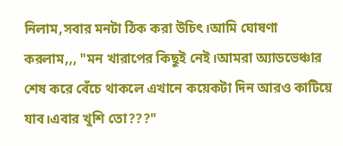নিলাম,সবার মনটা ঠিক করা উচিৎ।আমি ঘোষণা করলাম,,, "মন খারাপের কিছুই নেই।আমরা অ্যাডভেঞ্চার শেষ করে বেঁচে থাকলে এখানে কয়েকটা দিন আরও কাটিয়ে যাব।এবার খুশি তো???"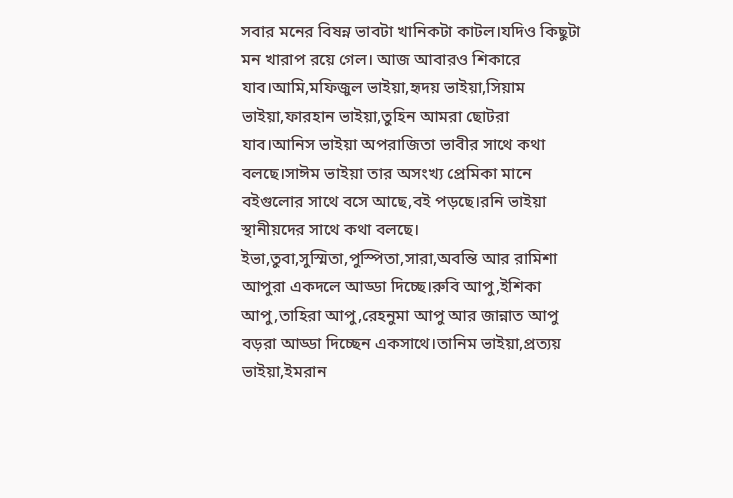সবার মনের বিষন্ন ভাবটা খানিকটা কাটল।যদিও কিছুটা মন খারাপ রয়ে গেল। আজ আবারও শিকারে যাব।আমি,মফিজুল ভাইয়া,হৃদয় ভাইয়া,সিয়াম ভাইয়া,ফারহান ভাইয়া,তুহিন আমরা ছোটরা যাব।আনিস ভাইয়া অপরাজিতা ভাবীর সাথে কথা বলছে।সাঈম ভাইয়া তার অসংখ্য প্রেমিকা মানে বইগুলোর সাথে বসে আছে,বই পড়ছে।রনি ভাইয়া স্থানীয়দের সাথে কথা বলছে। ইভা,তুবা,সুস্মিতা,পুস্পিতা,সারা,অবন্তি আর রামিশা আপুরা একদলে আড্ডা দিচ্ছে।রুবি আপু,ইশিকা আপু,তাহিরা আপু,রেহনুমা আপু আর জান্নাত আপু বড়রা আড্ডা দিচ্ছেন একসাথে।তানিম ভাইয়া,প্রত্যয় ভাইয়া,ইমরান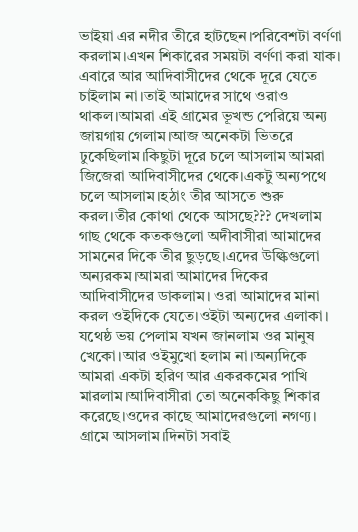ভাইয়া এর নদীর তীরে হাটছেন।পরিবেশটা বর্ণণা করলাম।এখন শিকারের সময়টা বর্ণণা করা যাক। এবারে আর আদিবাসীদের থেকে দূরে যেতে চাইলাম না।তাই আমাদের সাথে ওরাও থাকল।আমরা এই গ্রামের ভূখন্ড পেরিয়ে অন্য জায়গায় গেলাম।আজ অনেকটা ভিতরে ঢুকেছিলাম।কিছুটা দূরে চলে আসলাম আমরা জিজেরা আদিবাসীদের থেকে।একটু অন্যপথে চলে আসলাম।হঠাং তীর আসতে শুরু করল।তীর কোথা থেকে আসছে??? দেখলাম গাছ থেকে কতকগুলো অদীবাসীরা আমাদের সামনের দিকে তীর ছুড়ছে।এদের উল্কিগুলো অন্যরকম।আমরা আমাদের দিকের আদিবাসীদের ডাকলাম। ওরা আমাদের মানা করল ওইদিকে যেতে।ওইটা অন্যদের এলাকা। যথেষ্ঠ ভয় পেলাম যখন জানলাম ওর মানুষ খেকো।আর ওইমুখো হলাম না।অন্যদিকে আমরা একটা হরিণ আর একরকমের পাখি মারলাম।আদিবাসীরা তো অনেককিছু শিকার করেছে।ওদের কাছে আমাদেরগুলো নগণ্য। গ্রামে আসলাম।দিনটা সবাই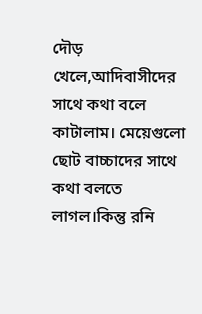দৌড় খেলে,আদিবাসীদের সাথে কথা বলে কাটালাম। মেয়েগুলো ছোট বাচ্চাদের সাথে কথা বলতে লাগল।কিন্তু রনি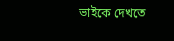ভাইকে দেখতে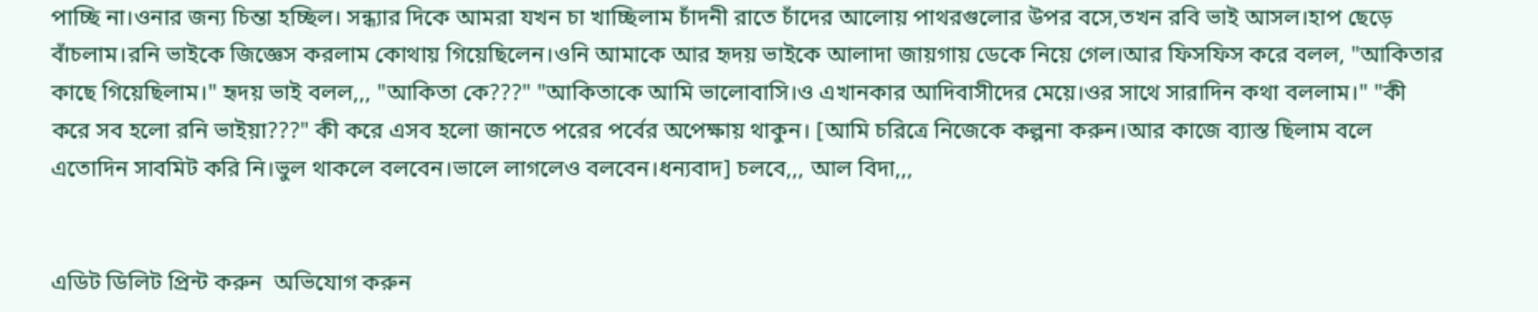পাচ্ছি না।ওনার জন্য চিন্তা হচ্ছিল। সন্ধ্যার দিকে আমরা যখন চা খাচ্ছিলাম চাঁদনী রাতে চাঁদের আলোয় পাথরগুলোর উপর বসে,তখন রবি ভাই আসল।হাপ ছেড়ে বাঁচলাম।রনি ভাইকে জিজ্ঞেস করলাম কোথায় গিয়েছিলেন।ওনি আমাকে আর হৃদয় ভাইকে আলাদা জায়গায় ডেকে নিয়ে গেল।আর ফিসফিস করে বলল, "আকিতার কাছে গিয়েছিলাম।" হৃদয় ভাই বলল,,, "আকিতা কে???" "আকিতাকে আমি ভালোবাসি।ও এখানকার আদিবাসীদের মেয়ে।ওর সাথে সারাদিন কথা বললাম।" "কী করে সব হলো রনি ভাইয়া???" কী করে এসব হলো জানতে পরের পর্বের অপেক্ষায় থাকুন। [আমি চরিত্রে নিজেকে কল্পনা করুন।আর কাজে ব্যাস্ত ছিলাম বলে এতোদিন সাবমিট করি নি।ভুল থাকলে বলবেন।ভালে লাগলেও বলবেন।ধন্যবাদ] চলবে,,, আল বিদা,,,


এডিট ডিলিট প্রিন্ট করুন  অভিযোগ করুন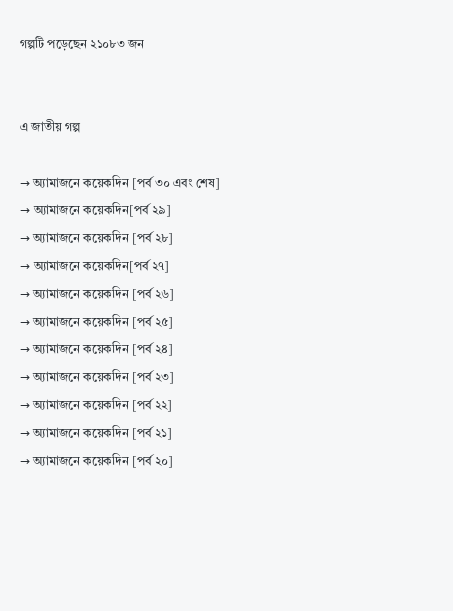গল্পটি পড়েছেন ২১০৮৩ জন


এ জাতীয় গল্প

→ অ্যামাজনে কয়েকদিন [পর্ব ৩০ এবং শেষ]
→ অ্যামাজনে কয়েকদিন[পর্ব ২৯]
→ অ্যামাজনে কয়েকদিন [পর্ব ২৮]
→ অ্যামাজনে কয়েকদিন[পর্ব ২৭]
→ অ্যামাজনে কয়েকদিন [পর্ব ২৬]
→ অ্যামাজনে কয়েকদিন [পর্ব ২৫]
→ অ্যামাজনে কয়েকদিন [পর্ব ২৪]
→ অ্যামাজনে কয়েকদিন [পর্ব ২৩]
→ অ্যামাজনে কয়েকদিন [পর্ব ২২]
→ অ্যামাজনে কয়েকদিন [পর্ব ২১]
→ অ্যামাজনে কয়েকদিন [পর্ব ২০]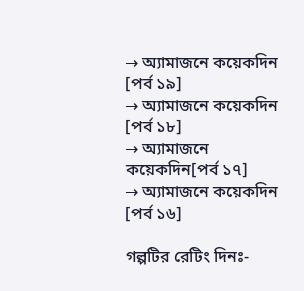→ অ্যামাজনে কয়েকদিন [পর্ব ১৯]
→ অ্যামাজনে কয়েকদিন [পর্ব ১৮]
→ অ্যামাজনে কয়েকদিন[পর্ব ১৭]
→ অ্যামাজনে কয়েকদিন [পর্ব ১৬]

গল্পটির রেটিং দিনঃ-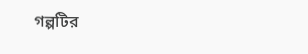গল্পটির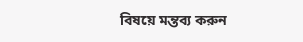বিষয়ে মন্তব্য করুন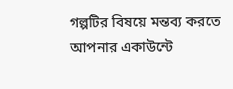গল্পটির বিষয়ে মন্তব্য করতে আপনার একাউন্টে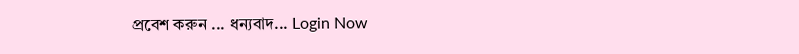প্রবেশ করুন ... ধন্যবাদ... Login Now